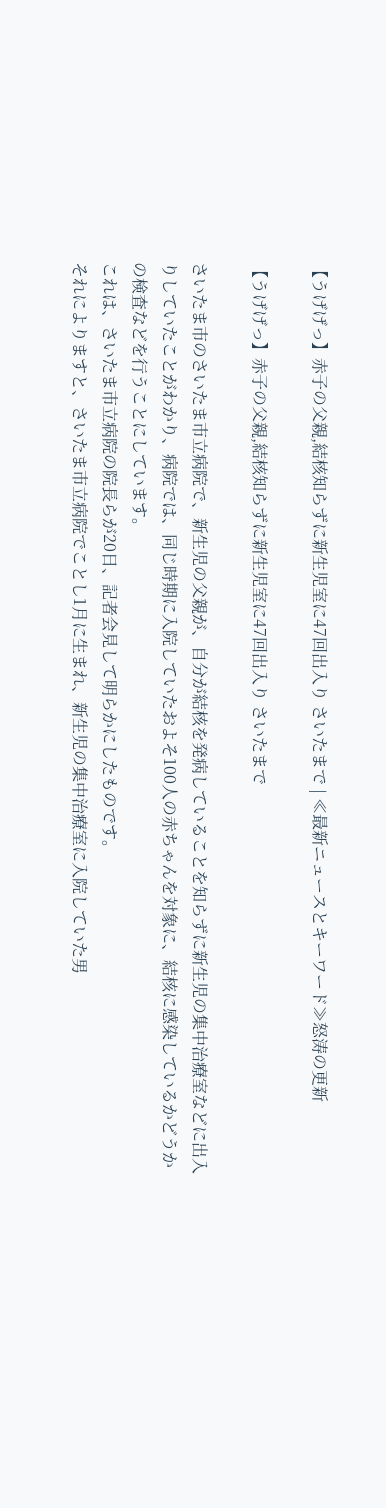【うげげっ】赤子の父親,結核知らずに新生児室に47回出入り さいたまで | ≪最新ニュースとキーワード≫怒涛の更新

【うげげっ】赤子の父親,結核知らずに新生児室に47回出入り さいたまで

さいたま市のさいたま市立病院で、新生児の父親が、自分が結核を発病していることを知らずに新生児の集中治療室などに出入りしていたことがわかり、病院では、同じ時期に入院していたおよそ100人の赤ちゃんを対象に、結核に感染しているかどうかの検査などを行うことにしています。
これは、さいたま市立病院の院長らが20日、記者会見して明らかにしたものです。
それによりますと、さいたま市立病院でことし1月に生まれ、新生児の集中治療室に入院していた男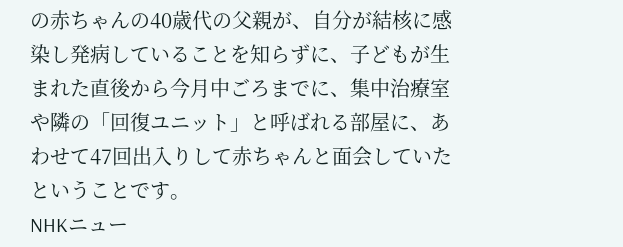の赤ちゃんの40歳代の父親が、自分が結核に感染し発病していることを知らずに、子どもが生まれた直後から今月中ごろまでに、集中治療室や隣の「回復ユニット」と呼ばれる部屋に、あわせて47回出入りして赤ちゃんと面会していたということです。
NHKニュー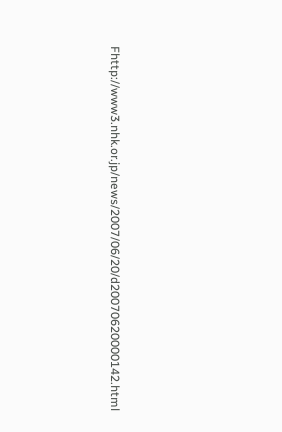Fhttp://www3.nhk.or.jp/news/2007/06/20/d20070620000142.html